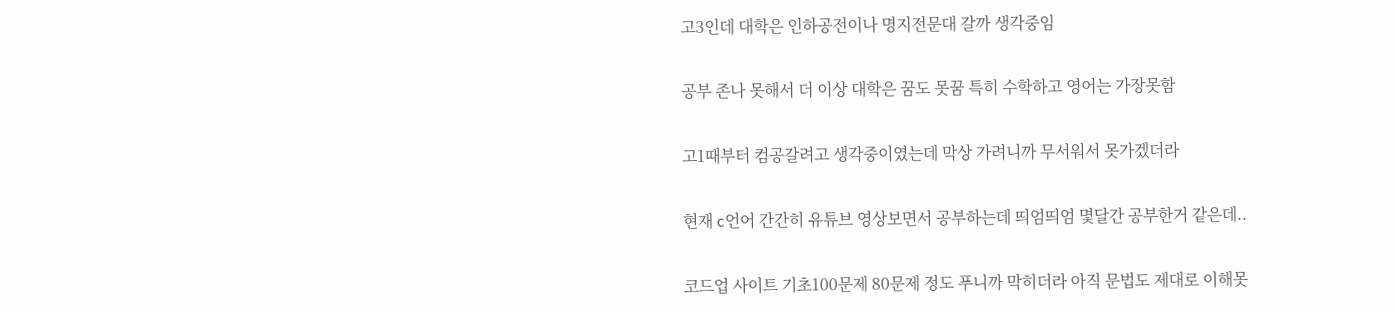고3인데 대학은 인하공전이나 명지전문대 갈까 생각중임


공부 존나 못해서 더 이상 대학은 꿈도 못꿈 특히 수학하고 영어는 가장못함


고1때부터 컴공갈려고 생각중이였는데 막상 가려니까 무서워서 못가겠더라


현재 c언어 간간히 유튜브 영상보면서 공부하는데 띄엄띄엄 몇달간 공부한거 같은데..


코드업 사이트 기초100문제 80문제 정도 푸니까 막히더라 아직 문법도 제대로 이해못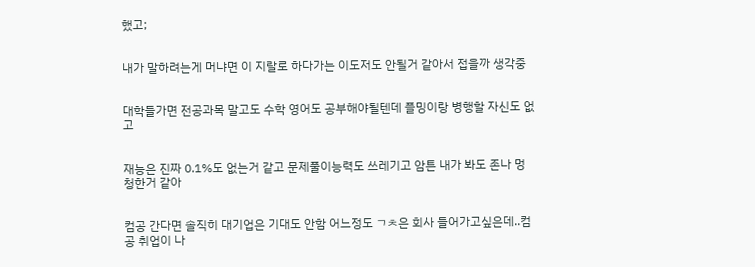했고;


내가 말하려는게 머냐면 이 지랄로 하다가는 이도저도 안될거 같아서 접을까 생각중


대학들가면 전공과목 말고도 수학 영어도 공부해야될텐데 플밍이랑 병행할 자신도 없고


재능은 진짜 0.1%도 없는거 같고 문제풀이능력도 쓰레기고 암튼 내가 봐도 존나 멍청한거 같아


컴공 간다면 솔직히 대기업은 기대도 안함 어느정도 ㄱㅊ은 회사 들어가고싶은데..컴공 취업이 나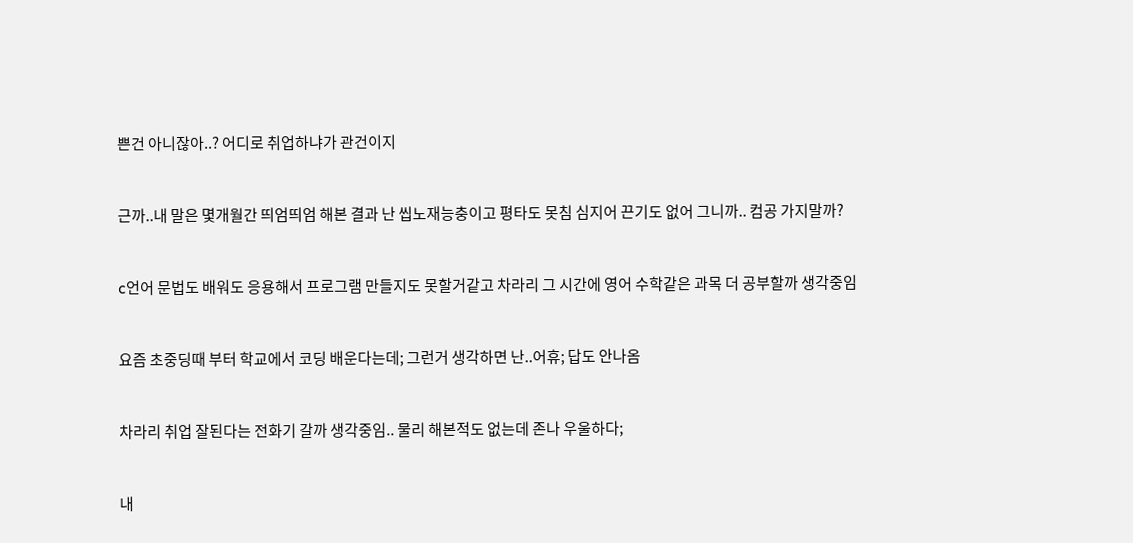쁜건 아니잖아..? 어디로 취업하냐가 관건이지


근까..내 말은 몇개월간 띄엄띄엄 해본 결과 난 씹노재능충이고 평타도 못침 심지어 끈기도 없어 그니까.. 컴공 가지말까?


c언어 문법도 배워도 응용해서 프로그램 만들지도 못할거같고 차라리 그 시간에 영어 수학같은 과목 더 공부할까 생각중임


요즘 초중딩때 부터 학교에서 코딩 배운다는데; 그런거 생각하면 난..어휴; 답도 안나옴


차라리 취업 잘된다는 전화기 갈까 생각중임.. 물리 해본적도 없는데 존나 우울하다;


내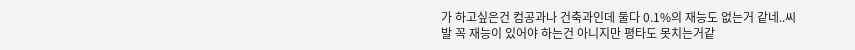가 하고싶은건 컴공과나 건축과인데 둘다 0.1%의 재능도 없는거 같네..씨발 꼭 재능이 있어야 하는건 아니지만 평타도 못치는거같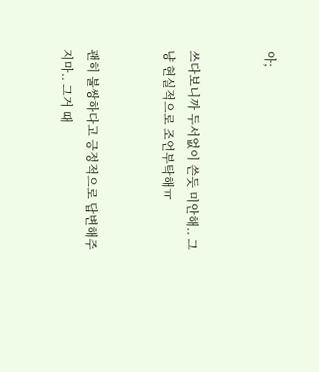아;


쓰다보니까 두서없이 쓴듯 미안해.. 그냥 현실적으로 조언부탁해ㅠ


괜히 불쌍하다고 긍정적으로 답변해주지마.. 그거 때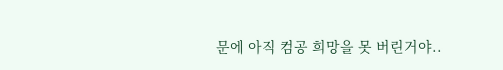문에 아직 컴공 희망을 못 버린거야..